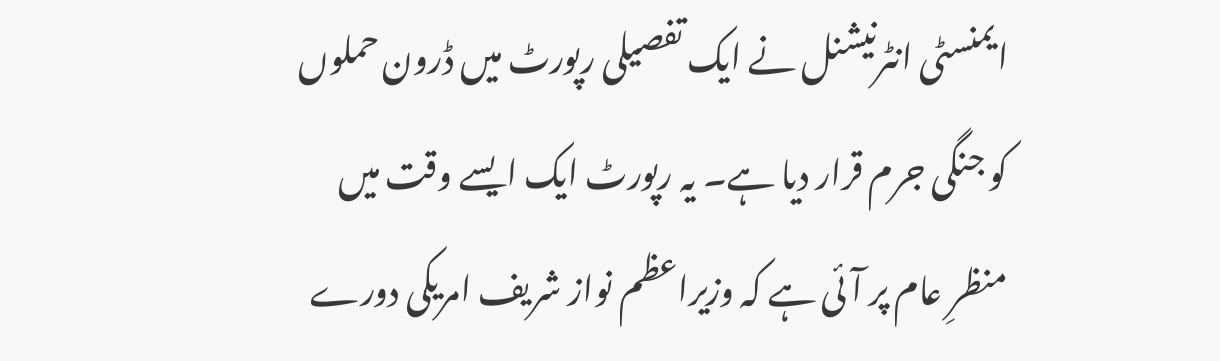ایمنسٹی انٹرنیشنل نے ایک تفصیلی رپورٹ میں ڈرون حملوں کو جنگی جرم قرار دیا ہے۔ یہ رپورٹ ایک ایسے وقت میں منظرِ عام پر آئی ہے کہ وزیراعظم نواز شریف امریکی دورے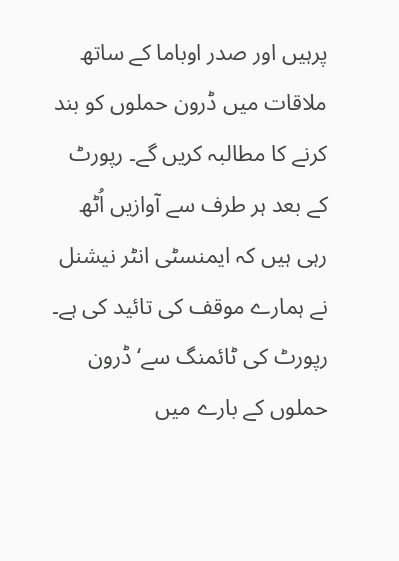پرہیں اور صدر اوباما کے ساتھ ملاقات میں ڈرون حملوں کو بند کرنے کا مطالبہ کریں گے۔ رپورٹ کے بعد ہر طرف سے آوازیں اُٹھ رہی ہیں کہ ایمنسٹی انٹر نیشنل نے ہمارے موقف کی تائید کی ہے۔ رپورٹ کی ٹائمنگ سے‘ ڈرون حملوں کے بارے میں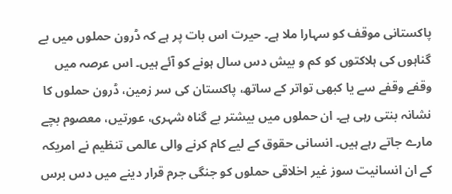پاکستانی موقف کو سہارا ملا ہے۔ حیرت اس بات پر ہے کہ ڈرون حملوں میں بے گناہوں کی ہلاکتوں کو کم و بیش دس سال ہونے کو آئے ہیں۔ اس عرصہ میں وقفے وقفے سے یا کبھی تواتر کے ساتھ، پاکستان کی سر زمین، ڈرون حملوں کا نشانہ بنتی رہی ہے۔ ان حملوں میں بیشتر بے گناہ شہری، عورتیں، معصوم بچے مارے جاتے رہے ہیں۔ انسانی حقوق کے لیے کام کرنے والی عالمی تنظیم نے امریکہ کے ان انسانیت سوز غیر اخلاقی حملوں کو جنگی جرم قرار دینے میں دس برس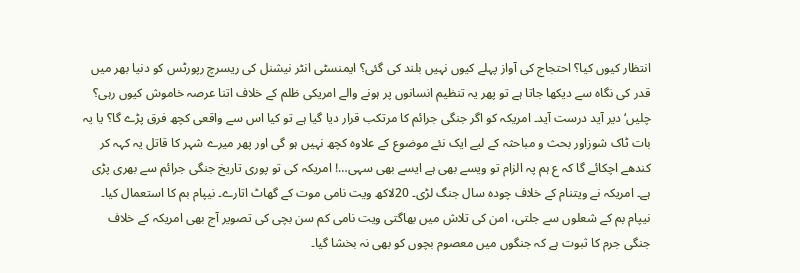انتظار کیوں کیا؟ احتجاج کی آواز پہلے کیوں نہیں بلند کی گئی؟ ایمنسٹی انٹر نیشنل کی ریسرچ رپورٹس کو دنیا بھر میں قدر کی نگاہ سے دیکھا جاتا ہے تو پھر یہ تنظیم انسانوں پر ہونے والے امریکی ظلم کے خلاف اتنا عرصہ خاموش کیوں رہی؟ چلیں‘ دیر آید درست آید۔ امریکہ کو اگر جنگی جرائم کا مرتکب قرار دیا گیا ہے تو کیا اس سے واقعی کچھ فرق پڑے گا؟ یا یہ بات ٹاک شوزاور بحث و مباحثہ کے لیے ایک نئے موضوع کے علاوہ کچھ نہیں ہو گی اور پھر میرے شہر کا قاتل یہ کہہ کر کندھے اچکائے گا کہ ع ہم پہ الزام تو ویسے بھی ہے ایسے بھی سہی…! امریکہ کی تو پوری تاریخ جنگی جرائم سے بھری پڑی ہے۔ امریکہ نے ویتنام کے خلاف چودہ سال جنگ لڑی۔ 20لاکھ ویت نامی موت کے گھاٹ اتارے۔ نیپام بم کا استعمال کیا۔ نیپام بم کے شعلوں سے جلتی، امن کی تلاش میں بھاگتی ویت نامی کم سن بچی کی تصویر آج بھی امریکہ کے خلاف جنگی جرم کا ثبوت ہے کہ جنگوں میں معصوم بچوں کو بھی نہ بخشا گیا۔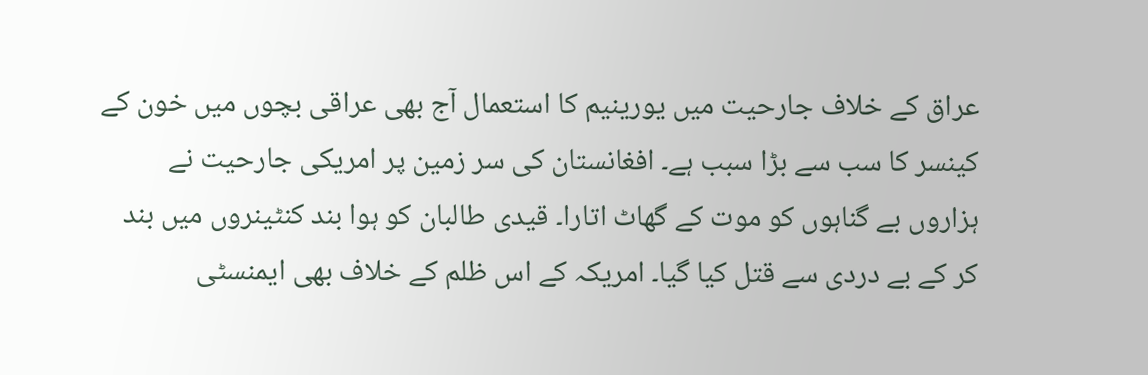عراق کے خلاف جارحیت میں یورینیم کا استعمال آج بھی عراقی بچوں میں خون کے کینسر کا سب سے بڑا سبب ہے۔ افغانستان کی سر زمین پر امریکی جارحیت نے ہزاروں بے گناہوں کو موت کے گھاٹ اتارا۔ قیدی طالبان کو ہوا بند کنٹینروں میں بند کر کے بے دردی سے قتل کیا گیا۔ امریکہ کے اس ظلم کے خلاف بھی ایمنسٹی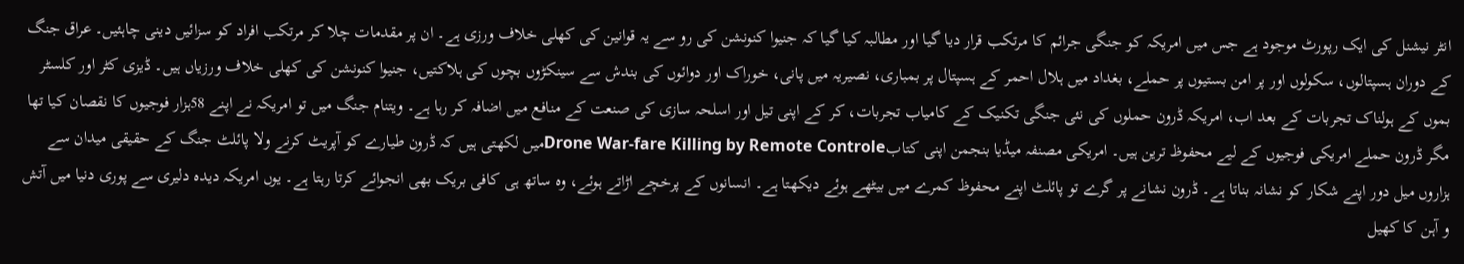انٹر نیشنل کی ایک رپورٹ موجود ہے جس میں امریکہ کو جنگی جرائم کا مرتکب قرار دیا گیا اور مطالبہ کیا گیا کہ جنیوا کنونشن کی رو سے یہ قوانین کی کھلی خلاف ورزی ہے۔ ان پر مقدمات چلا کر مرتکب افراد کو سزائیں دینی چاہئیں۔ عراق جنگ کے دوران ہسپتالوں، سکولوں اور پر امن بستیوں پر حملے، بغداد میں ہلال احمر کے ہسپتال پر بمباری، نصیریہ میں پانی، خوراک اور دوائوں کی بندش سے سینکڑوں بچوں کی ہلاکتیں، جنیوا کنونشن کی کھلی خلاف ورزیاں ہیں۔ ڈیزی کٹر اور کلسٹر بموں کے ہولناک تجربات کے بعد اب، امریکہ ڈرون حملوں کی نئی جنگی تکنیک کے کامیاب تجربات، کر کے اپنی تیل اور اسلحہ سازی کی صنعت کے منافع میں اضافہ کر رہا ہے۔ ویتنام جنگ میں تو امریکہ نے اپنے 58ہزار فوجیوں کا نقصان کیا تھا مگر ڈرون حملے امریکی فوجیوں کے لیے محفوظ ترین ہیں۔ امریکی مصنفہ میڈیا بنجمن اپنی کتابDrone War-fare Killing by Remote Controleمیں لکھتی ہیں کہ ڈرون طیارے کو آپریٹ کرنے ولا پائلٹ جنگ کے حقیقی میدان سے ہزاروں میل دور اپنے شکار کو نشانہ بناتا ہے۔ ڈرون نشانے پر گرے تو پائلٹ اپنے محفوظ کمرے میں بیٹھے ہوئے دیکھتا ہے۔ انسانوں کے پرخچے اڑاتے ہوئے، وہ ساتھ ہی کافی بریک بھی انجوائے کرتا رہتا ہے۔ یوں امریکہ دیدہ دلیری سے پوری دنیا میں آتش و آہن کا کھیل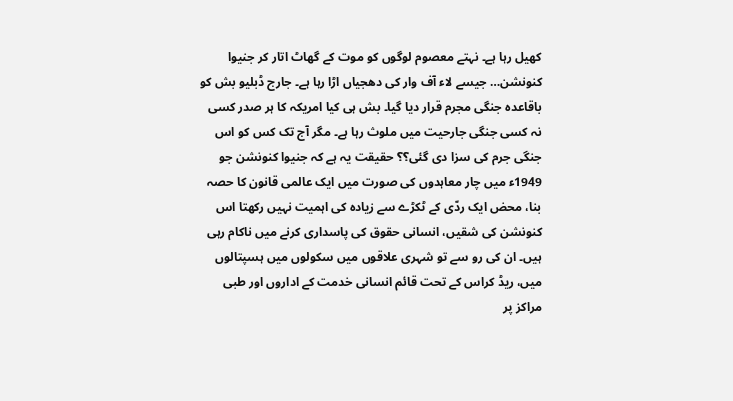کھیل رہا ہے۔ نہتے معصوم لوگوں کو موت کے گھاٹ اتار کر جنیوا کنونشن… جیسے لاء آف وار کی دھجیاں اڑا رہا ہے۔ جارج ڈبلیو بش کو باقاعدہ جنگی مجرم قرار دیا گیا۔ بش ہی کیا امریکہ کا ہر صدر کسی نہ کسی جنگی جارحیت میں ملوث رہا ہے۔ مگر آج تک کس کو اس جنگی جرم کی سزا دی گئی؟؟ حقیقت یہ ہے کہ جنیوا کنونشن جو 1949ء میں چار معاہدوں کی صورت میں ایک عالمی قانون کا حصہ بنا، محض ایک ردّی کے ٹکڑے سے زیادہ کی اہمیت نہیں رکھتا اس کنونشن کی شقیں، انسانی حقوق کی پاسداری کرنے میں ناکام رہی ہیں۔ ان کی رو سے تو شہری علاقوں میں سکولوں میں ہسپتالوں میں، ریڈ کراس کے تحت قائم انسانی خدمت کے اداروں اور طبی مراکز پر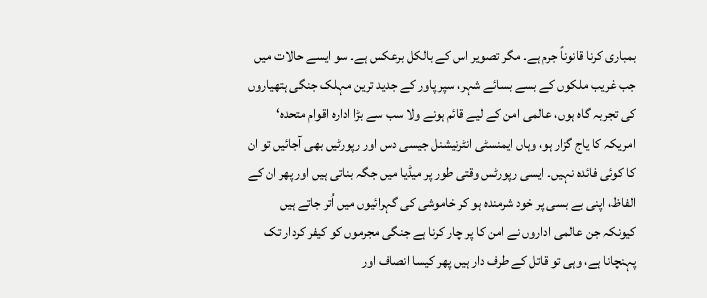بمباری کرنا قانوناً جرم ہے۔ مگر تصویر اس کے بالکل برعکس ہے۔ سو ایسے حالات میں جب غریب ملکوں کے بسے بسائے شہر، سپر پاور کے جدید ترین مہلک جنگی ہتھیاروں کی تجربہ گاہ ہوں، عالمی امن کے لیے قائم ہونے ولا سب سے بڑا ادارہ اقوام متحدہ‘ امریکہ کا یاج گزار ہو، وہاں ایمنسٹی انٹرنیشنل جیسی دس اور رپورٹیں بھی آجائیں تو ان کا کوئی فائدہ نہیں۔ ایسی رپورٹس وقتی طور پر میڈیا میں جگہ بناتی ہیں اور پھر ان کے الفاظ، اپنی بے بسی پر خود شرمندہ ہو کر خاموشی کی گہرائیوں میں اُتر جاتے ہیں کیونکہ جن عالمی اداروں نے امن کا پر چار کرنا ہے جنگی مجرموں کو کیفر کردار تک پہنچانا ہے، وہی تو قاتل کے طرف دار ہیں پھر کیسا انصاف اور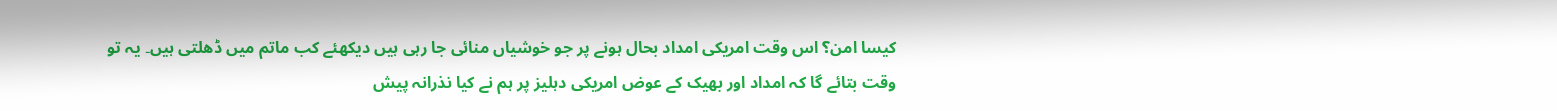کیسا امن؟ اس وقت امریکی امداد بحال ہونے پر جو خوشیاں منائی جا رہی ہیں دیکھئے کب ماتم میں ڈھلتی ہیں۔ یہ تو وقت بتائے گا کہ امداد اور بھیک کے عوض امریکی دہلیز پر ہم نے کیا نذرانہ پیش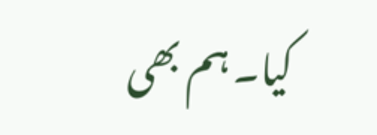کیا۔ ہم بھی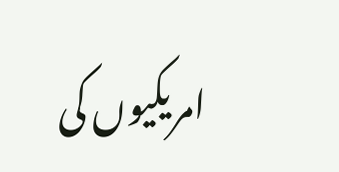امریکیوں کی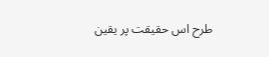طرح اس حقیقت پر یقین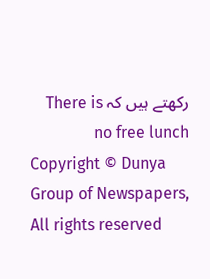رکھتے ہیں کہ There is no free lunch
Copyright © Dunya Group of Newspapers, All rights reserved